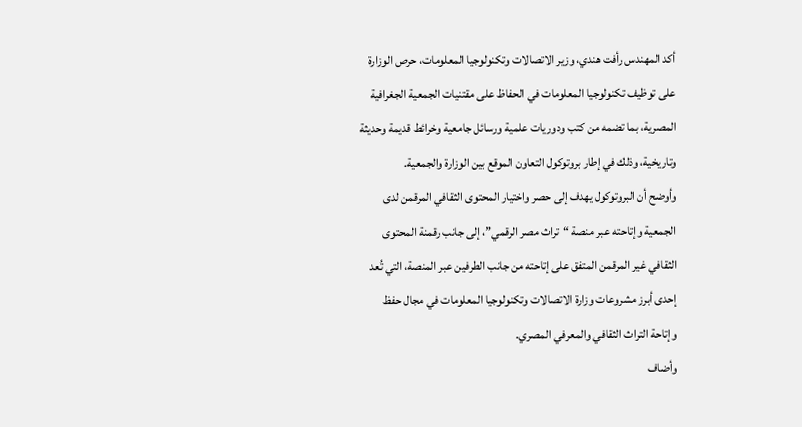أكد المهندس رأفت هندي، وزير الاتصالات وتكنولوجيا المعلومات، حرص الوزارة على توظيف تكنولوجيا المعلومات في الحفاظ على مقتنيات الجمعية الجغرافية المصرية، بما تضمه من كتب ودوريات علمية ورسائل جامعية وخرائط قديمة وحديثة وتاريخية، وذلك في إطار بروتوكول التعاون الموقع بين الوزارة والجمعية.
وأوضح أن البروتوكول يهدف إلى حصر واختيار المحتوى الثقافي المرقمن لدى الجمعية وإتاحته عبر منصة “تراث مصر الرقمي”، إلى جانب رقمنة المحتوى الثقافي غير المرقمن المتفق على إتاحته من جانب الطرفين عبر المنصة، التي تُعد إحدى أبرز مشروعات وزارة الاتصالات وتكنولوجيا المعلومات في مجال حفظ وإتاحة التراث الثقافي والمعرفي المصري.
وأضاف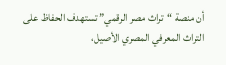أن منصة “تراث مصر الرقمي” تستهدف الحفاظ على التراث المعرفي المصري الأصيل،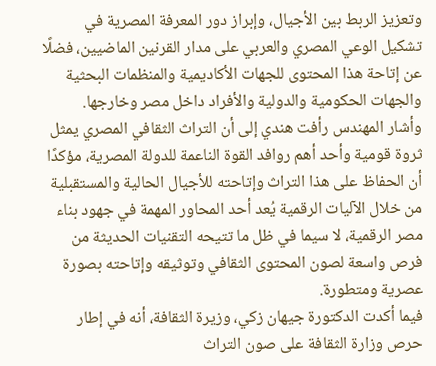وتعزيز الربط بين الأجيال، وإبراز دور المعرفة المصرية في تشكيل الوعي المصري والعربي على مدار القرنين الماضيين، فضلًا عن إتاحة هذا المحتوى للجهات الأكاديمية والمنظمات البحثية والجهات الحكومية والدولية والأفراد داخل مصر وخارجها.
وأشار المهندس رأفت هندي إلى أن التراث الثقافي المصري يمثل ثروة قومية وأحد أهم روافد القوة الناعمة للدولة المصرية، مؤكدًا أن الحفاظ على هذا التراث وإتاحته للأجيال الحالية والمستقبلية من خلال الآليات الرقمية يُعد أحد المحاور المهمة في جهود بناء مصر الرقمية، لا سيما في ظل ما تتيحه التقنيات الحديثة من فرص واسعة لصون المحتوى الثقافي وتوثيقه وإتاحته بصورة عصرية ومتطورة.
فيما أكدت الدكتورة جيهان زكي، وزيرة الثقافة، أنه في إطار حرص وزارة الثقافة على صون التراث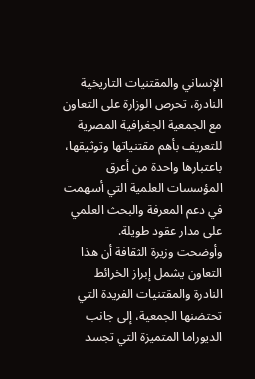الإنساني والمقتنيات التاريخية النادرة، تحرص الوزارة على التعاون مع الجمعية الجغرافية المصرية للتعريف بأهم مقتنياتها وتوثيقها، باعتبارها واحدة من أعرق المؤسسات العلمية التي أسهمت في دعم المعرفة والبحث العلمي على مدار عقود طويلة.
وأوضحت وزيرة الثقافة أن هذا التعاون يشمل إبراز الخرائط النادرة والمقتنيات الفريدة التي تحتضنها الجمعية، إلى جانب الديوراما المتميزة التي تجسد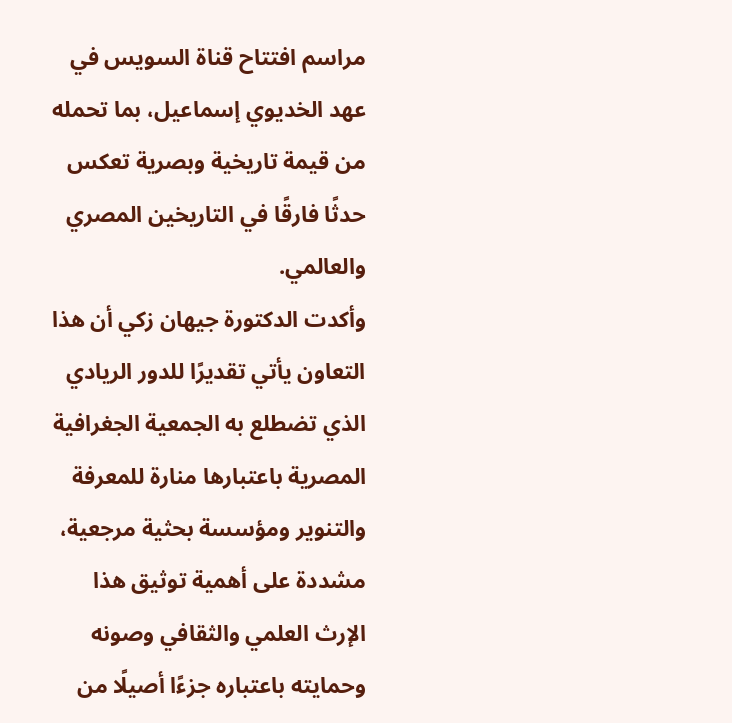مراسم افتتاح قناة السويس في عهد الخديوي إسماعيل، بما تحمله من قيمة تاريخية وبصرية تعكس حدثًا فارقًا في التاريخين المصري والعالمي.
وأكدت الدكتورة جيهان زكي أن هذا التعاون يأتي تقديرًا للدور الريادي الذي تضطلع به الجمعية الجغرافية المصرية باعتبارها منارة للمعرفة والتنوير ومؤسسة بحثية مرجعية، مشددة على أهمية توثيق هذا الإرث العلمي والثقافي وصونه وحمايته باعتباره جزءًا أصيلًا من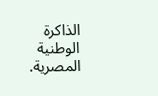الذاكرة الوطنية المصرية.